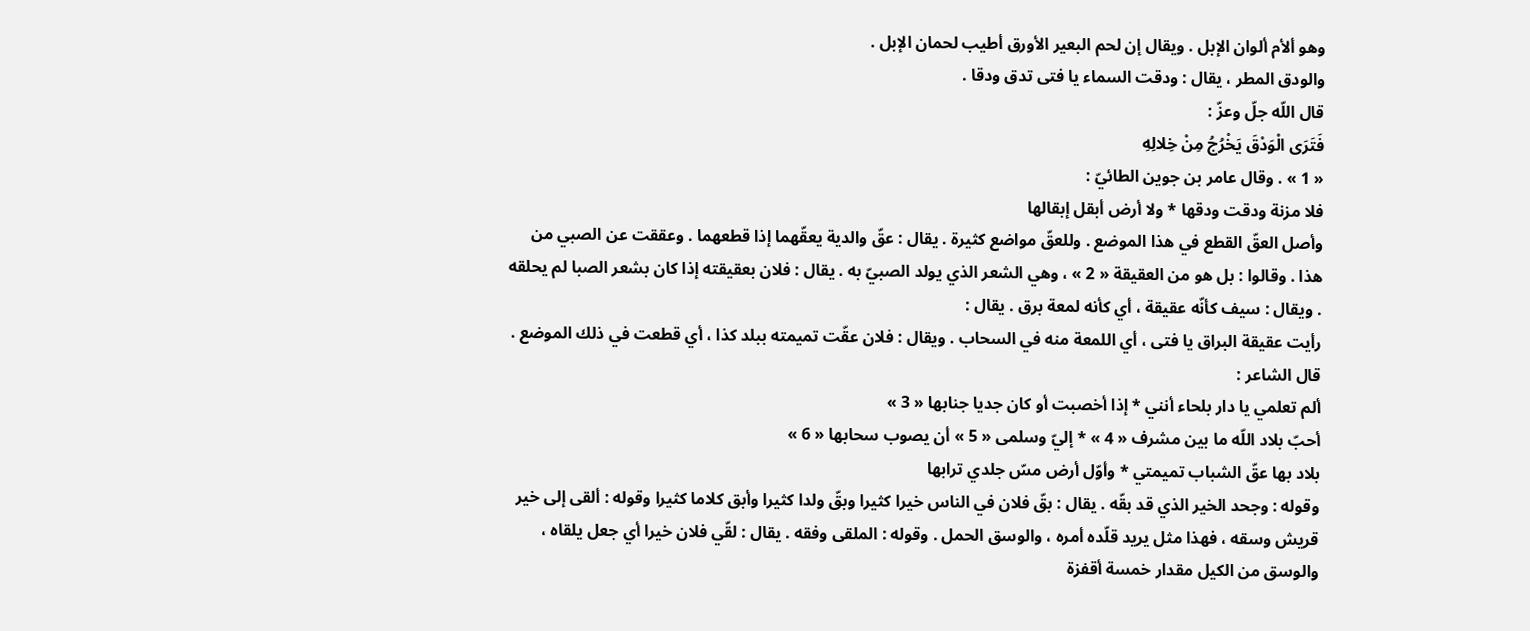وهو ألأم ألوان الإبل . ويقال إن لحم البعير الأورق أطيب لحمان الإبل .
والودق المطر ، يقال : ودقت السماء يا فتى تدق ودقا .
قال اللّه جلّ وعزّ :
فَتَرَى الْوَدْقَ يَخْرُجُ مِنْ خِلالِهِ
« 1 » . وقال عامر بن جوين الطائيّ :
فلا مزنة ودقت ودقها * ولا أرض أبقل إبقالها
وأصل العقّ القطع في هذا الموضع . وللعقّ مواضع كثيرة . يقال : عقّ والدية يعقّهما إذا قطعهما . وعققت عن الصبي من هذا . وقالوا : بل هو من العقيقة « 2 » ، وهي الشعر الذي يولد الصبيّ به . يقال : فلان بعقيقته إذا كان بشعر الصبا لم يحلقه . ويقال : سيف كأنّه عقيقة ، أي كأنه لمعة برق . يقال :
رأيت عقيقة البراق يا فتى ، أي اللمعة منه في السحاب . ويقال : فلان عقّت تميمته ببلد كذا ، أي قطعت في ذلك الموضع . قال الشاعر :
ألم تعلمي يا دار بلحاء أنني * إذا أخصبت أو كان جديا جنابها « 3 »
أحبّ بلاد اللّه ما بين مشرف « 4 » * إليّ وسلمى « 5 » أن يصوب سحابها « 6 »
بلاد بها عقّ الشباب تميمتي * وأوّل أرض مسّ جلدي ترابها
وقوله : وجحد الخير الذي قد بقّه . يقال : بقّ فلان في الناس خيرا كثيرا وبقّ ولدا كثيرا وأبق كلاما كثيرا وقوله : ألقى إلى خير قريش وسقه ، فهذا مثل يريد قلّده أمره ، والوسق الحمل . وقوله : الملقى وفقه . يقال : لقّي فلان خيرا أي جعل يلقاه ، والوسق من الكيل مقدار خمسة أقفزة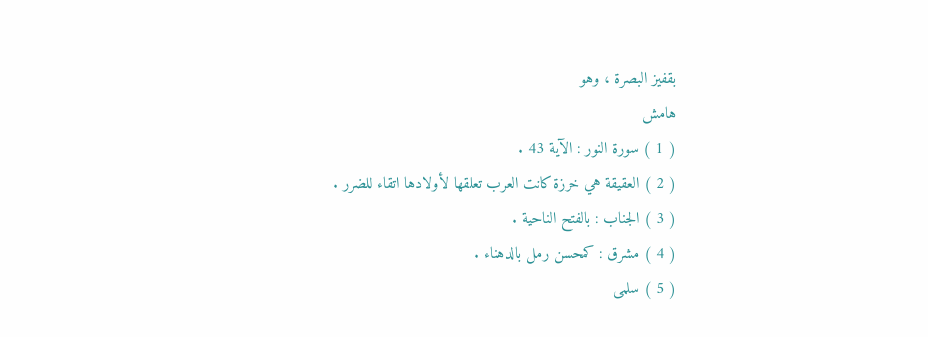بقفيز البصرة ، وهو
هامش
( 1 ) سورة النور : الآية 43 .
( 2 ) العقيقة هي خرزة كانت العرب تعلقها لأولادها اتقاء للضرر .
( 3 ) الجناب : بالفتح الناحية .
( 4 ) مشرق : كمحسن رمل بالدهناء .
( 5 ) سلمى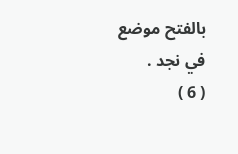بالفتح موضع في نجد .
( 6 )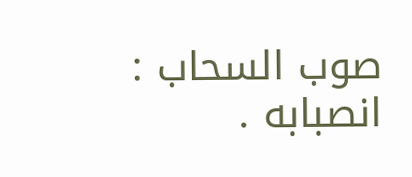صوب السحاب : انصبابه .